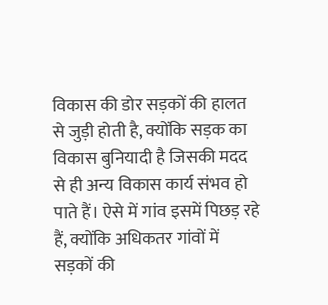विकास की डोर सड़कों की हालत से जुड़ी होती है, क्योंकि सड़क का विकास बुनियादी है जिसकी मदद से ही अन्य विकास कार्य संभव हो पाते हैं। ऐसे में गांव इसमें पिछड़ रहे हैं, क्योंकि अधिकतर गांवों में सड़कों की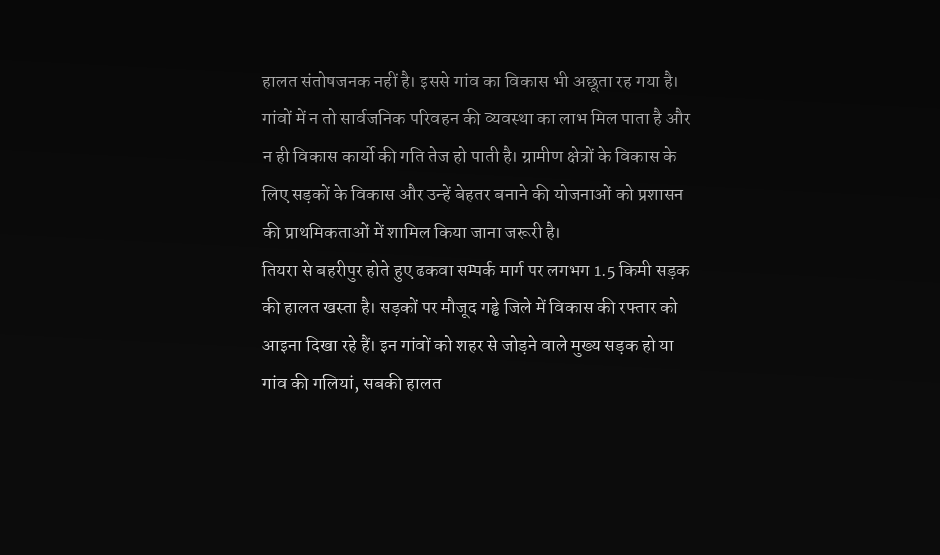हालत संतोषजनक नहीं है। इससे गांव का विकास भी अछूता रह गया है।
गांवों में न तो सार्वजनिक परिवहन की व्यवस्था का लाभ मिल पाता है और न ही विकास कार्यो की गति तेज हो पाती है। ग्रामीण क्षेत्रों के विकास के लिए सड़कों के विकास और उन्हें बेहतर बनाने की योजनाओं को प्रशासन की प्राथमिकताओं में शामिल किया जाना जरूरी है।
तियरा से बहरीपुर होते हुए ढकवा सम्पर्क मार्ग पर लगभग 1.5 किमी सड़क की हालत खस्ता है। सड़कों पर मौजूद गड्ढे जिले में विकास की रफ्तार को आइना दिखा रहे हैं। इन गांवों को शहर से जोड़ने वाले मुख्य सड़क हो या गांव की गलियां, सबकी हालत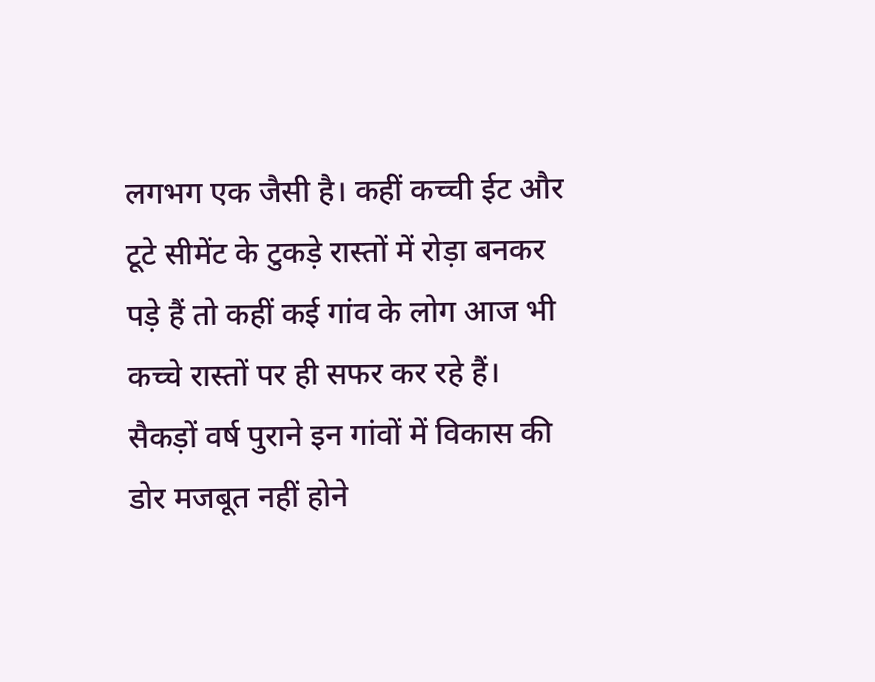लगभग एक जैसी है। कहीं कच्ची ईट और टूटे सीमेंट के टुकड़े रास्तों में रोड़ा बनकर पड़े हैं तो कहीं कई गांव के लोग आज भी कच्चे रास्तों पर ही सफर कर रहे हैं। सैकड़ों वर्ष पुराने इन गांवों में विकास की डोर मजबूत नहीं होने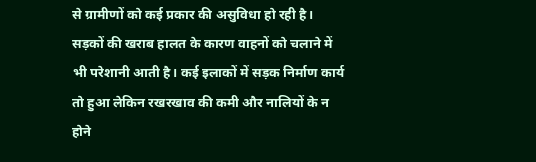से ग्रामीणों को कई प्रकार की असुविधा हो रही है। सड़कों की खराब हालत के कारण वाहनों को चलाने में भी परेशानी आती है। कई इलाकों में सड़क निर्माण कार्य तो हुआ लेकिन रखरखाव की कमी और नालियों के न होने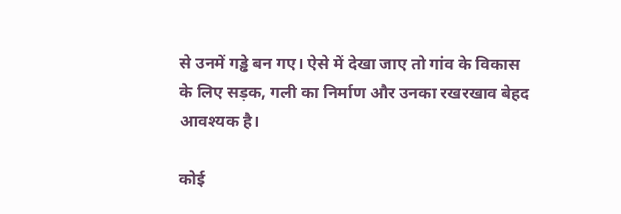से उनमें गड्ढे बन गए। ऐसे में देखा जाए तो गांव के विकास के लिए सड़क, गली का निर्माण और उनका रखरखाव बेहद आवश्यक है।

कोई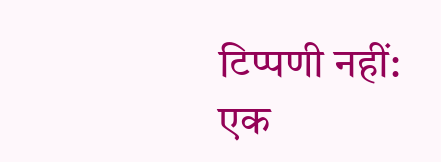टिप्पणी नहीं:
एक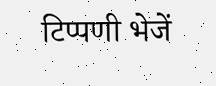टिप्पणी भेजें